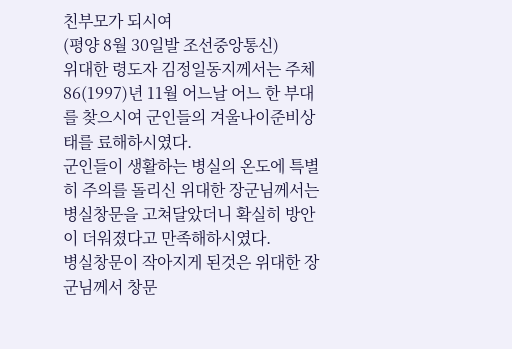친부모가 되시여
(평양 8월 30일발 조선중앙통신)
위대한 령도자 김정일동지께서는 주체86(1997)년 11월 어느날 어느 한 부대를 찾으시여 군인들의 겨울나이준비상태를 료해하시였다.
군인들이 생활하는 병실의 온도에 특별히 주의를 돌리신 위대한 장군님께서는 병실창문을 고쳐달았더니 확실히 방안이 더워졌다고 만족해하시였다.
병실창문이 작아지게 된것은 위대한 장군님께서 창문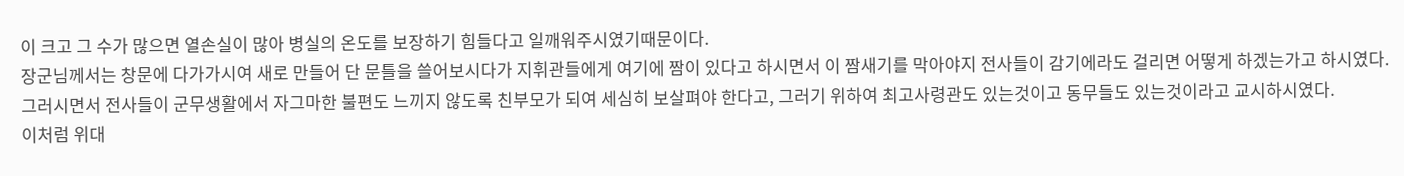이 크고 그 수가 많으면 열손실이 많아 병실의 온도를 보장하기 힘들다고 일깨워주시였기때문이다.
장군님께서는 창문에 다가가시여 새로 만들어 단 문틀을 쓸어보시다가 지휘관들에게 여기에 짬이 있다고 하시면서 이 짬새기를 막아야지 전사들이 감기에라도 걸리면 어떻게 하겠는가고 하시였다.
그러시면서 전사들이 군무생활에서 자그마한 불편도 느끼지 않도록 친부모가 되여 세심히 보살펴야 한다고, 그러기 위하여 최고사령관도 있는것이고 동무들도 있는것이라고 교시하시였다.
이처럼 위대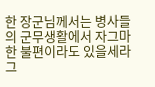한 장군님께서는 병사들의 군무생활에서 자그마한 불편이라도 있을세라 그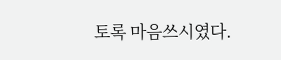토록 마음쓰시였다.